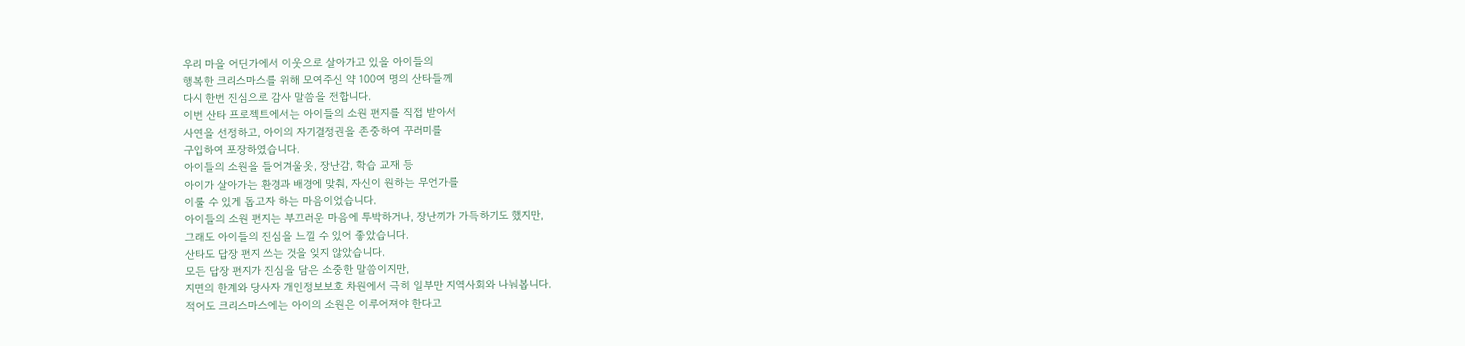우리 마을 어딘가에서 이웃으로 살아가고 있을 아이들의
행복한 크리스마스를 위해 모여주신 약 100여 명의 산타들께
다시 한번 진심으로 감사 말씀을 전합니다.
이번 산타 프로젝트에서는 아이들의 소원 편지를 직접 받아서
사연을 선정하고, 아이의 자기결정권을 존중하여 꾸러미를
구입하여 포장하였습니다.
아이들의 소원을 들어겨울옷, 장난감, 학습 교재 등
아이가 살아가는 환경과 배경에 맞춰, 자신이 원하는 무언가를
이룰 수 있게 돕고자 하는 마음이었습니다.
아이들의 소원 편지는 부끄러운 마음에 투박하거나, 장난끼가 가득하기도 했지만,
그래도 아이들의 진심을 느낄 수 있어 좋았습니다.
산타도 답장 편지 쓰는 것을 잊지 않았습니다.
모든 답장 편지가 진심을 담은 소중한 말씀이지만,
지면의 한계와 당사자 개인정보보호 차원에서 극히 일부만 지역사회와 나눠봅니다.
적어도 크리스마스에는 아이의 소원은 이루어져야 한다고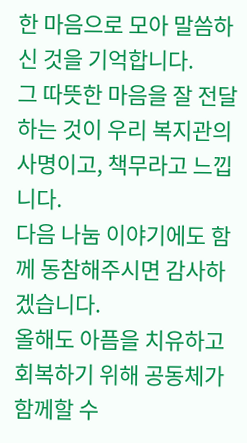한 마음으로 모아 말씀하신 것을 기억합니다.
그 따뜻한 마음을 잘 전달하는 것이 우리 복지관의 사명이고, 책무라고 느낍니다.
다음 나눔 이야기에도 함께 동참해주시면 감사하겠습니다.
올해도 아픔을 치유하고 회복하기 위해 공동체가 함께할 수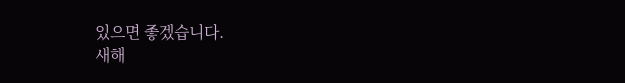있으면 좋겠습니다.
새해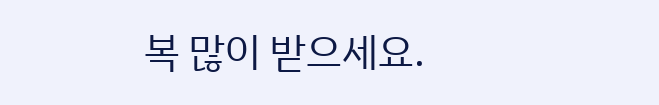복 많이 받으세요.